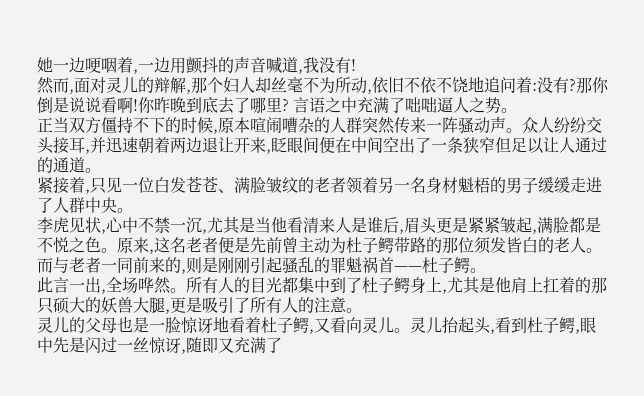她一边哽咽着,一边用颤抖的声音喊道,我没有!
然而,面对灵儿的辩解,那个妇人却丝毫不为所动,依旧不依不饶地追问着:没有?那你倒是说说看啊!你昨晚到底去了哪里? 言语之中充满了咄咄逼人之势。
正当双方僵持不下的时候,原本喧闹嘈杂的人群突然传来一阵骚动声。众人纷纷交头接耳,并迅速朝着两边退让开来,眨眼间便在中间空出了一条狭窄但足以让人通过的通道。
紧接着,只见一位白发苍苍、满脸皱纹的老者领着另一名身材魁梧的男子缓缓走进了人群中央。
李虎见状,心中不禁一沉,尤其是当他看清来人是谁后,眉头更是紧紧皱起,满脸都是不悦之色。原来,这名老者便是先前曾主动为杜子鳄带路的那位须发皆白的老人。
而与老者一同前来的,则是刚刚引起骚乱的罪魁祸首——杜子鳄。
此言一出,全场哗然。所有人的目光都集中到了杜子鳄身上,尤其是他肩上扛着的那只硕大的妖兽大腿,更是吸引了所有人的注意。
灵儿的父母也是一脸惊讶地看着杜子鳄,又看向灵儿。灵儿抬起头,看到杜子鳄,眼中先是闪过一丝惊讶,随即又充满了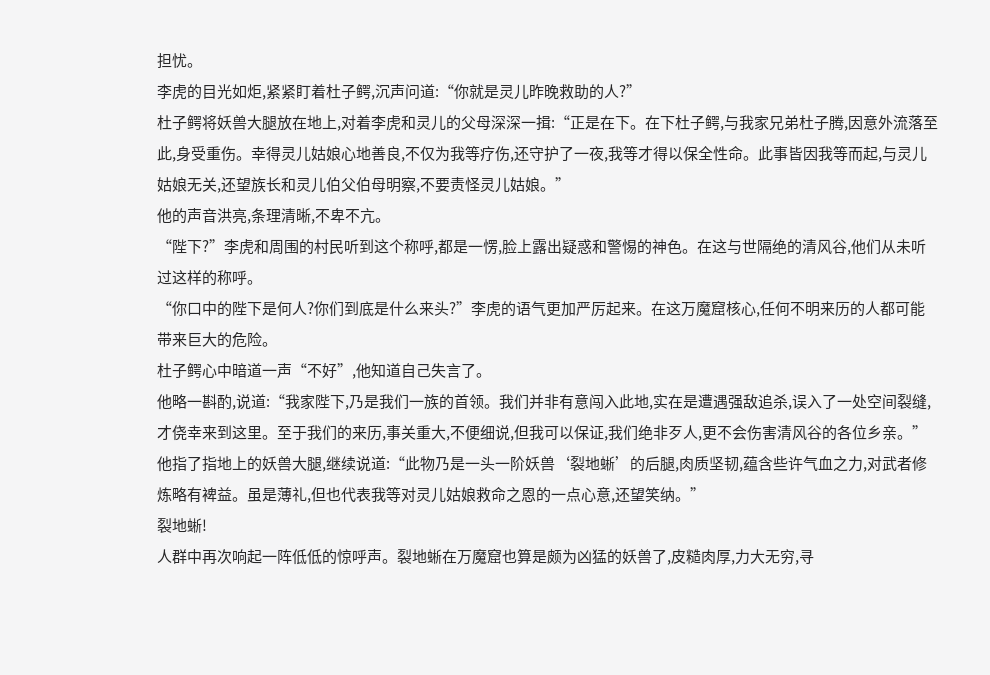担忧。
李虎的目光如炬,紧紧盯着杜子鳄,沉声问道:“你就是灵儿昨晚救助的人?”
杜子鳄将妖兽大腿放在地上,对着李虎和灵儿的父母深深一揖:“正是在下。在下杜子鳄,与我家兄弟杜子腾,因意外流落至此,身受重伤。幸得灵儿姑娘心地善良,不仅为我等疗伤,还守护了一夜,我等才得以保全性命。此事皆因我等而起,与灵儿姑娘无关,还望族长和灵儿伯父伯母明察,不要责怪灵儿姑娘。”
他的声音洪亮,条理清晰,不卑不亢。
“陛下?”李虎和周围的村民听到这个称呼,都是一愣,脸上露出疑惑和警惕的神色。在这与世隔绝的清风谷,他们从未听过这样的称呼。
“你口中的陛下是何人?你们到底是什么来头?”李虎的语气更加严厉起来。在这万魔窟核心,任何不明来历的人都可能带来巨大的危险。
杜子鳄心中暗道一声“不好”,他知道自己失言了。
他略一斟酌,说道:“我家陛下,乃是我们一族的首领。我们并非有意闯入此地,实在是遭遇强敌追杀,误入了一处空间裂缝,才侥幸来到这里。至于我们的来历,事关重大,不便细说,但我可以保证,我们绝非歹人,更不会伤害清风谷的各位乡亲。”
他指了指地上的妖兽大腿,继续说道:“此物乃是一头一阶妖兽‘裂地蜥’的后腿,肉质坚韧,蕴含些许气血之力,对武者修炼略有裨益。虽是薄礼,但也代表我等对灵儿姑娘救命之恩的一点心意,还望笑纳。”
裂地蜥!
人群中再次响起一阵低低的惊呼声。裂地蜥在万魔窟也算是颇为凶猛的妖兽了,皮糙肉厚,力大无穷,寻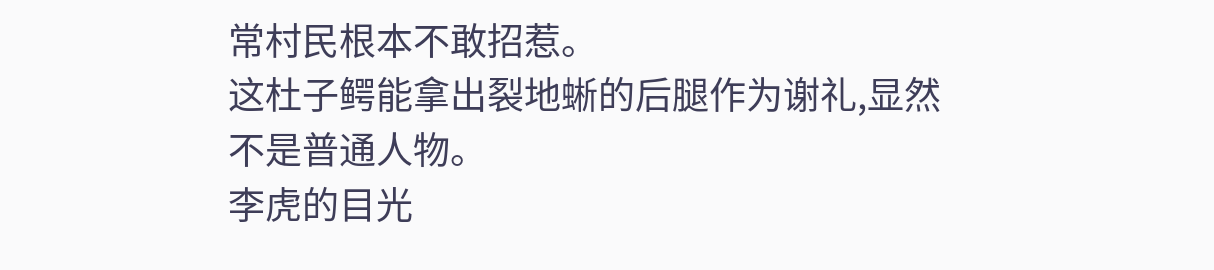常村民根本不敢招惹。
这杜子鳄能拿出裂地蜥的后腿作为谢礼,显然不是普通人物。
李虎的目光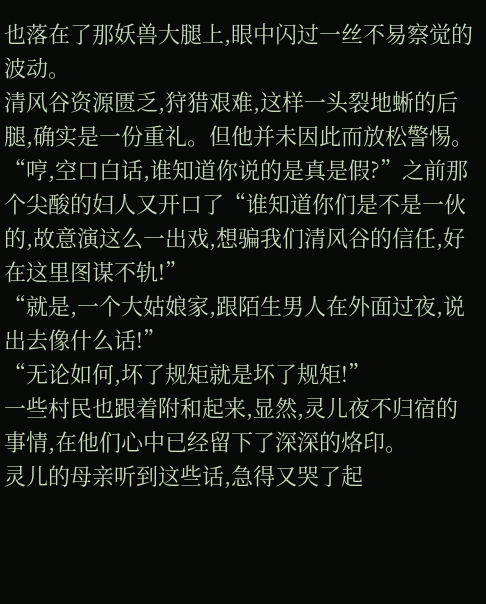也落在了那妖兽大腿上,眼中闪过一丝不易察觉的波动。
清风谷资源匮乏,狩猎艰难,这样一头裂地蜥的后腿,确实是一份重礼。但他并未因此而放松警惕。
“哼,空口白话,谁知道你说的是真是假?”之前那个尖酸的妇人又开口了“谁知道你们是不是一伙的,故意演这么一出戏,想骗我们清风谷的信任,好在这里图谋不轨!”
“就是,一个大姑娘家,跟陌生男人在外面过夜,说出去像什么话!”
“无论如何,坏了规矩就是坏了规矩!”
一些村民也跟着附和起来,显然,灵儿夜不归宿的事情,在他们心中已经留下了深深的烙印。
灵儿的母亲听到这些话,急得又哭了起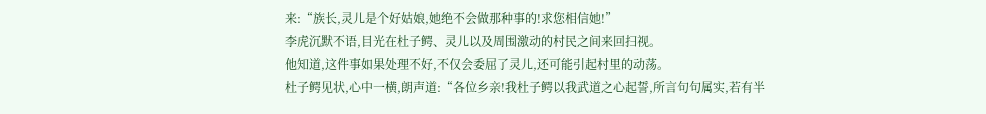来:“族长,灵儿是个好姑娘,她绝不会做那种事的!求您相信她!”
李虎沉默不语,目光在杜子鳄、灵儿以及周围激动的村民之间来回扫视。
他知道,这件事如果处理不好,不仅会委屈了灵儿,还可能引起村里的动荡。
杜子鳄见状,心中一横,朗声道:“各位乡亲!我杜子鳄以我武道之心起誓,所言句句属实,若有半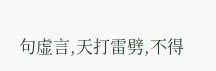句虚言,天打雷劈,不得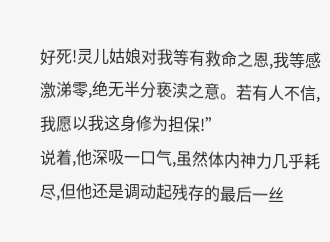好死!灵儿姑娘对我等有救命之恩,我等感激涕零,绝无半分亵渎之意。若有人不信,我愿以我这身修为担保!”
说着,他深吸一口气,虽然体内神力几乎耗尽,但他还是调动起残存的最后一丝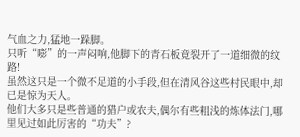气血之力,猛地一跺脚。
只听“嘭”的一声闷响,他脚下的青石板竟裂开了一道细微的纹路!
虽然这只是一个微不足道的小手段,但在清风谷这些村民眼中,却已是惊为天人。
他们大多只是些普通的猎户或农夫,偶尔有些粗浅的炼体法门,哪里见过如此厉害的“功夫”?